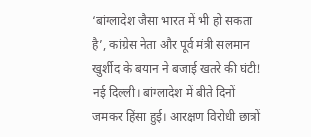‘बांग्लादेश जैसा भारत में भी हो सकता है’, कांग्रेस नेता और पूर्व मंत्री सलमान खुर्शीद के बयान ने बजाई खतरे की घंटी!
नई दिल्ली। बांग्लादेश में बीते दिनों जमकर हिंसा हुई। आरक्षण विरोधी छात्रों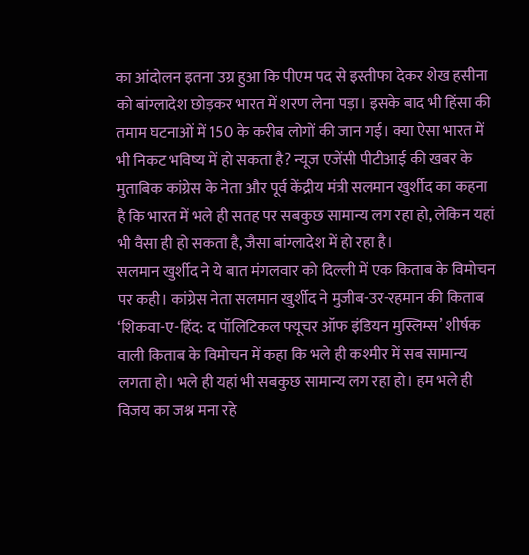का आंदोलन इतना उग्र हुआ कि पीएम पद से इस्तीफा देकर शेख हसीना को बांग्लादेश छोड़कर भारत में शरण लेना पड़ा। इसके बाद भी हिंसा की तमाम घटनाओं में 150 के करीब लोगों की जान गई। क्या ऐसा भारत में भी निकट भविष्य में हो सकता है? न्यूज एजेंसी पीटीआई की खबर के मुताबिक कांग्रेस के नेता और पूर्व केंद्रीय मंत्री सलमान खुर्शीद का कहना है कि भारत में भले ही सतह पर सबकुछ सामान्य लग रहा हो, लेकिन यहां भी वैसा ही हो सकता है, जैसा बांग्लादेश में हो रहा है।
सलमान खुर्शीद ने ये बात मंगलवार को दिल्ली में एक किताब के विमोचन पर कही। कांग्रेस नेता सलमान खुर्शीद ने मुजीब-उर-रहमान की किताब ‘शिकवा-ए-हिंद: द पॉलिटिकल फ्यूचर ऑफ इंडियन मुस्लिम्स’ शीर्षक वाली किताब के विमोचन में कहा कि भले ही कश्मीर में सब सामान्य लगता हो। भले ही यहां भी सबकुछ सामान्य लग रहा हो। हम भले ही विजय का जश्न मना रहे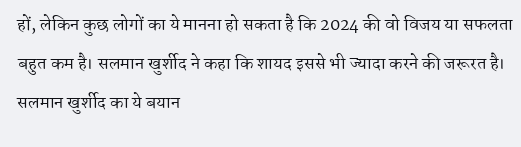हों, लेकिन कुछ लोगों का ये मानना हो सकता है कि 2024 की वो विजय या सफलता बहुत कम है। सलमान खुर्शीद ने कहा कि शायद इससे भी ज्यादा करने की जरूरत है। सलमान खुर्शीद का ये बयान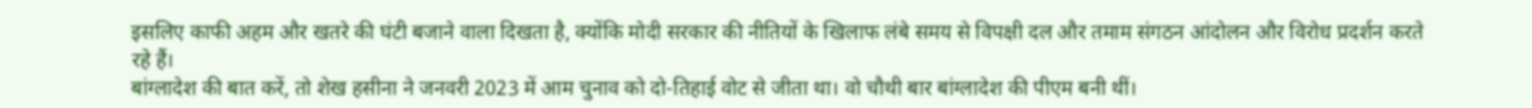इसलिए काफी अहम और खतरे की घंटी बजाने वाला दिखता है, क्योंकि मोदी सरकार की नीतियों के खिलाफ लंबे समय से विपक्षी दल और तमाम संगठन आंदोलन और विरोध प्रदर्शन करते रहे हैं।
बांग्लादेश की बात करें, तो शेख हसीना ने जनवरी 2023 में आम चुनाव को दो-तिहाई वोट से जीता था। वो चौथी बार बांग्लादेश की पीएम बनी थीं।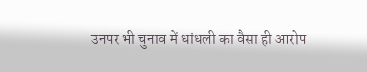उनपर भी चुनाव में धांधली का वैसा ही आरोप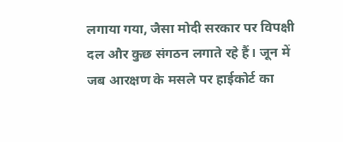लगाया गया, जैसा मोदी सरकार पर विपक्षी दल और कुछ संगठन लगाते रहे हैं। जून में जब आरक्षण के मसले पर हाईकोर्ट का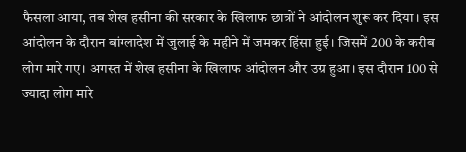फैसला आया, तब शेख हसीना की सरकार के खिलाफ छात्रों ने आंदोलन शुरू कर दिया। इस आंदोलन के दौरान बांग्लादेश में जुलाई के महीने में जमकर हिंसा हुई। जिसमें 200 के करीब लोग मारे गए। अगस्त में शेख हसीना के खिलाफ आंदोलन और उग्र हुआ। इस दौरान 100 से ज्यादा लोग मारे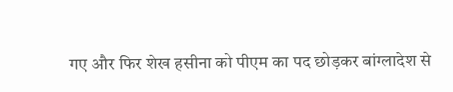गए और फिर शेख हसीना को पीएम का पद छोड़कर बांग्लादेश से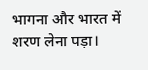भागना और भारत में शरण लेना पड़ा।